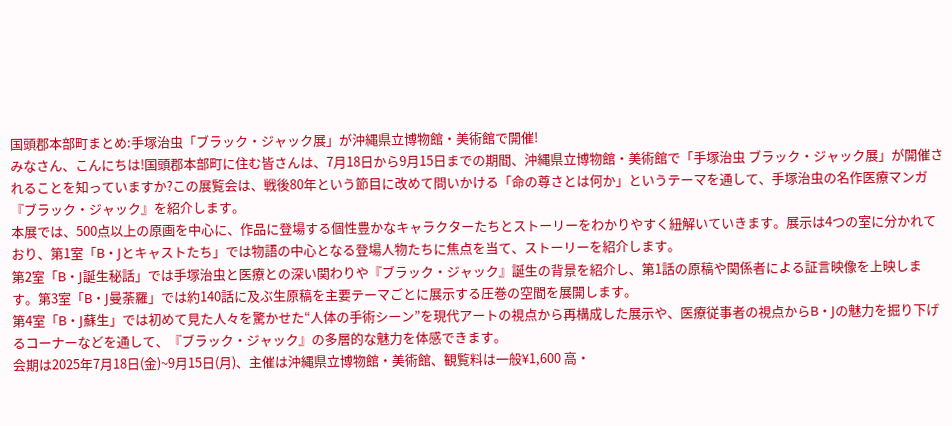国頭郡本部町まとめ:手塚治虫「ブラック・ジャック展」が沖縄県立博物館・美術館で開催!
みなさん、こんにちは!国頭郡本部町に住む皆さんは、7月18日から9月15日までの期間、沖縄県立博物館・美術館で「手塚治虫 ブラック・ジャック展」が開催されることを知っていますか?この展覧会は、戦後80年という節目に改めて問いかける「命の尊さとは何か」というテーマを通して、手塚治虫の名作医療マンガ『ブラック・ジャック』を紹介します。
本展では、500点以上の原画を中心に、作品に登場する個性豊かなキャラクターたちとストーリーをわかりやすく紐解いていきます。展示は4つの室に分かれており、第1室「B・Jとキャストたち」では物語の中心となる登場人物たちに焦点を当て、ストーリーを紹介します。
第2室「B・J誕生秘話」では手塚治虫と医療との深い関わりや『ブラック・ジャック』誕生の背景を紹介し、第1話の原稿や関係者による証言映像を上映します。第3室「B・J曼荼羅」では約140話に及ぶ生原稿を主要テーマごとに展示する圧巻の空間を展開します。
第4室「B・J蘇生」では初めて見た人々を驚かせた“人体の手術シーン”を現代アートの視点から再構成した展示や、医療従事者の視点からB・Jの魅力を掘り下げるコーナーなどを通して、『ブラック・ジャック』の多層的な魅力を体感できます。
会期は2025年7月18日(金)~9月15日(月)、主催は沖縄県立博物館・美術館、観覧料は一般¥1,600 高・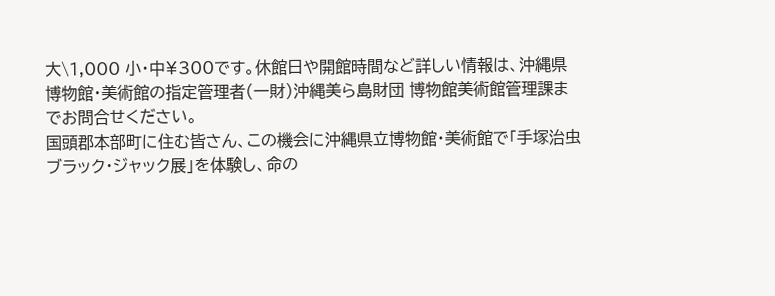大\1,000 小・中¥300です。休館日や開館時間など詳しい情報は、沖縄県博物館・美術館の指定管理者(一財)沖縄美ら島財団 博物館美術館管理課までお問合せください。
国頭郡本部町に住む皆さん、この機会に沖縄県立博物館・美術館で「手塚治虫 ブラック・ジャック展」を体験し、命の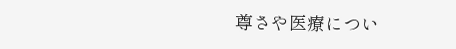尊さや医療につい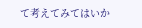て考えてみてはいか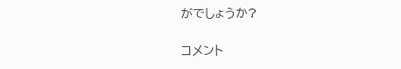がでしょうか?

コメント